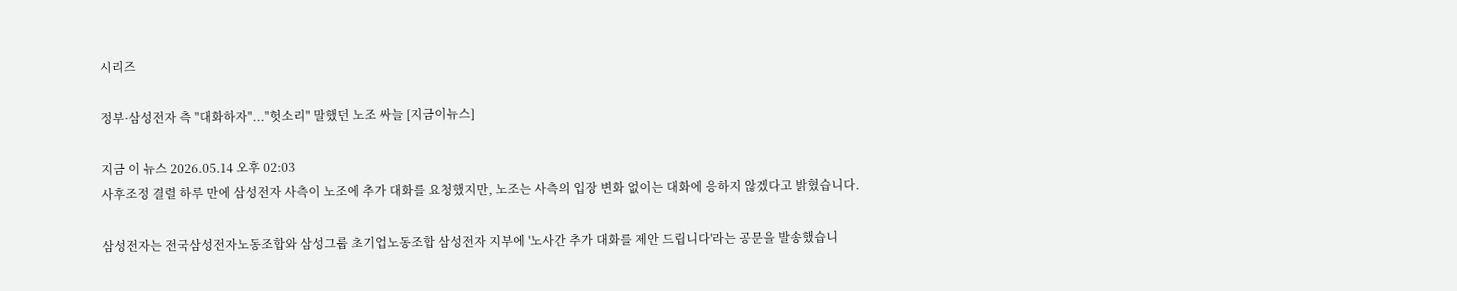시리즈

정부·삼성전자 측 "대화하자"..."헛소리" 말했던 노조 싸늘 [지금이뉴스]

지금 이 뉴스 2026.05.14 오후 02:03
사후조정 결렬 하루 만에 삼성전자 사측이 노조에 추가 대화를 요청했지만, 노조는 사측의 입장 변화 없이는 대화에 응하지 않겠다고 밝혔습니다.

삼성전자는 전국삼성전자노동조합와 삼성그룹 초기업노동조합 삼성전자 지부에 '노사간 추가 대화를 제안 드립니다'라는 공문을 발송했습니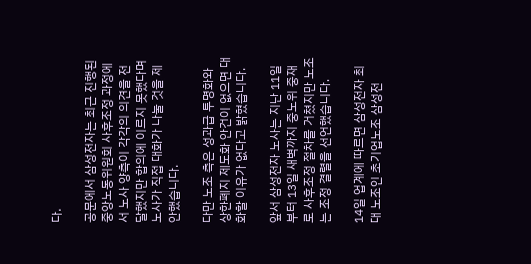다.

공문에서 삼성전자는 최근 진행된 중앙노동위원회 사후조정 과정에서 노사 양측이 각각의 의견을 전달했지만 합의에 이르지 못했다며 노사가 직접 대화가 나눌 것을 제안했습니다.

다만 노조 측은 성과급 투명화와 상한폐지 제도화 안건이 없으면 대화할 이유가 없다고 밝혔습니다.

앞서 삼성전자 노사는 지난 11일부터 13일 새벽까지 중노위 중재로 사후조정 절차를 거쳤지만 노조는 조정 결렬을 선언했습니다.

14일 업계에 따르면 삼성전자 최대 노조인 초기업노조 삼성전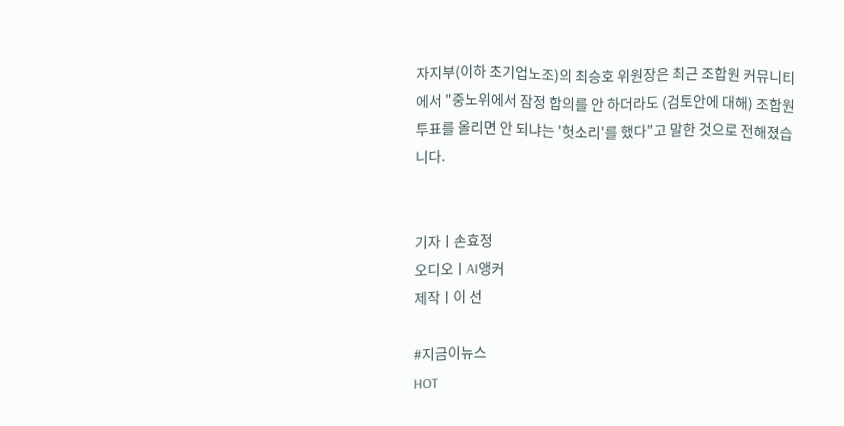자지부(이하 초기업노조)의 최승호 위원장은 최근 조합원 커뮤니티에서 "중노위에서 잠정 합의를 안 하더라도 (검토안에 대해) 조합원 투표를 올리면 안 되냐는 '헛소리'를 했다"고 말한 것으로 전해졌습니다.


기자ㅣ손효정
오디오ㅣAI앵커
제작ㅣ이 선

#지금이뉴스
HOT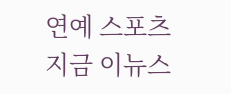연예 스포츠
지금 이뉴스